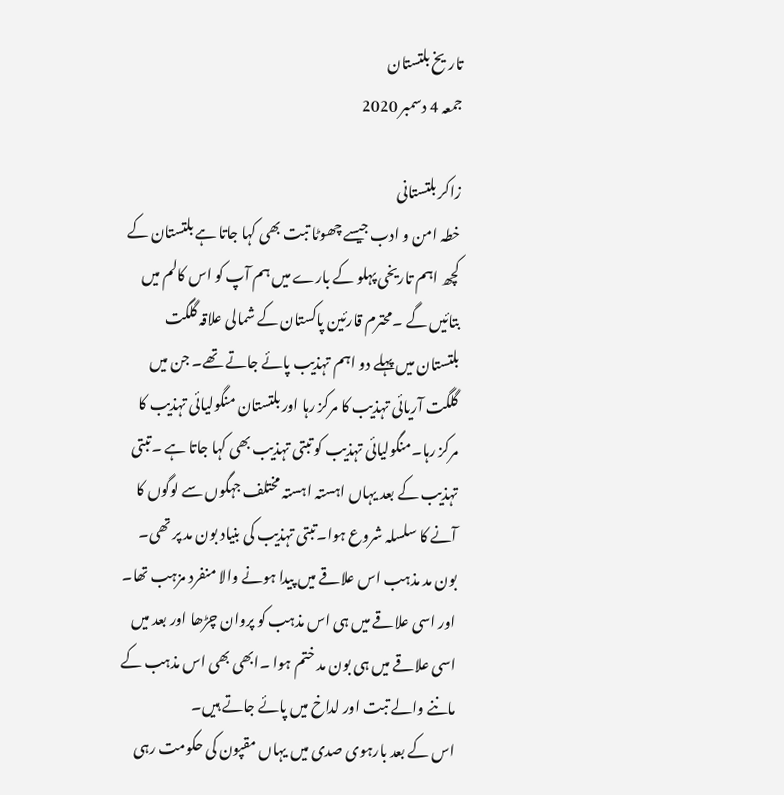تاریخ بلتستان
جمعہ 4 دسمبر 2020

زاکر بلتستانی
خطہ امن و ادب جیسے چھوٹا تبت بھی کہا جاتا ہے بلتستان کے کچھ اہم تاریخی پہلو کے بارے میں ہم آپ کو اس کالم میں بتائیں گے ۔محترم قارئین پاکستان کے شمالی علاقہ گلگت بلتستان میں پہلے دو اہم تہذیب پائے جاتے تھے۔ جن میں گلگت آریائی تہذیب کا مرکز رہا اور بلتستان منگولیائی تہذیب کا مرکز رہا۔منگولیائی تہذیب کو تبتی تہذیب بھی کہا جاتا ہے ۔تبتی تہذیب کے بعد یہاں اہستہ اہستہ مختلف جہگوں سے لوگوں کا آنے کا سلسلہ شروع ہوا۔تبتی تہذیب کی بنیاد بون مد پر تھی۔ بون مد مذہب اس علاقے میں پیدا ہونے والا منفرد مزہب تھا۔ اور اسی علاقے میں ہی اس مذہب کو پروان چڑھا اور بعد میں اسی علاقے میں ہی بون مد ختم ہوا ۔ابھی بھی اس مذہب کے ماننے والے تبت اور لداخ میں پائے جاتے ہیں۔
اس کے بعد بارہوی صدی میں یہاں مقپون کی حکومت رہی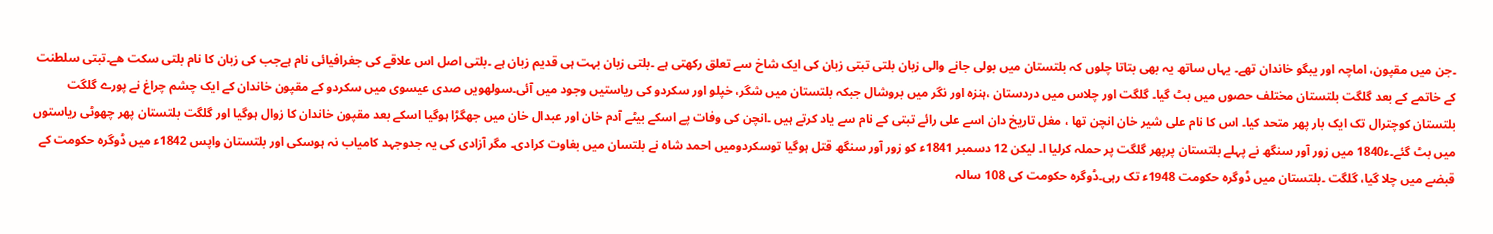۔جن میں مقپون، اماچہ اور یبگو خاندان تھے۔ یہاں ساتھ یہ بھی بتاتا چلوں کہ بلتستان میں بولی جانے والی زبان بلتی تبتی زبان کی ایک شاخ سے تعلق رکھتی ہے ۔بلتی زبان بہت ہی قدیم زبان ہے ۔بلتی اصل اس علاقے کی جغرافیائی نام ہےجب کی زبان کا نام بلتی سکت ھے۔تبتی سلطنت کے خاتمے کے بعد گلگت بلتستان مختلف حصوں میں بٹ گیا۔ گلگت اور چلاس میں دردستان ،ہنزہ اور نگر میں بروشال جبکہ بلتستان میں شگر، خپلو اور سکردو کی ریاستیں وجود میں آئی۔سولھویں صدی عیسوی میں سکردو کے مقپون خاندان کے ایک چشم چراغ نے پورے گلگت بلتستان کوچترال تک ایک بار پھر متحد کیا۔ اس کا نام علی شیر خان انچن تھا ، مغل تاریخ دان اسے علی رائے تبتی کے نام سے یاد کرتے ہیں ۔انچن کی وفات پے اسکے بیٹے آدم خان اور عبدال خان میں جھگڑا ہوگیا اسکے بعد مقپون خاندان کا زوال ہوگیا اور گلگت بلتستان پھر چھوٹی ریاستوں میں بٹ گئے۔ء1840 میں زور آور سنگھ نے پہلے بلتستان پرپھر گلگت پر حملہ کرلیا ا۔ لیکن 12 دسمبر 1841ء کو زور آور سنگھ قتل ہوگیا توسکردومیں احمد شاہ نے بلتسان میں بغاوت کرادی۔ مگر آزادی کی یہ جدوجہد کامیاب نہ ہوسکی اور بلتستان واپس 1842ء میں ڈوگرہ حکومت کے قبضے میں چلا گیا، گلگت ۔بلتستان میں ڈوگرہ حکومت 1948ء تک رہی۔ڈوگرہ حکومت کی 108 سالہ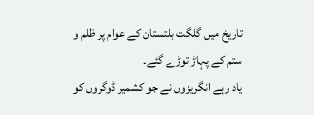تاریخ میں گلگت بلتستان کے عوام پر ظلم و ستم کے پہاڑ توڑے گئے۔
یاد رہے انگریزوں نے جو کشمیر ڈوگروں کو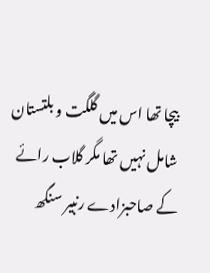بیچا تھا اس میں گلگت و بلتستان شامل نہیں تھا مگر گلاب رائے کے صاحبزادے رنبیر سنگھ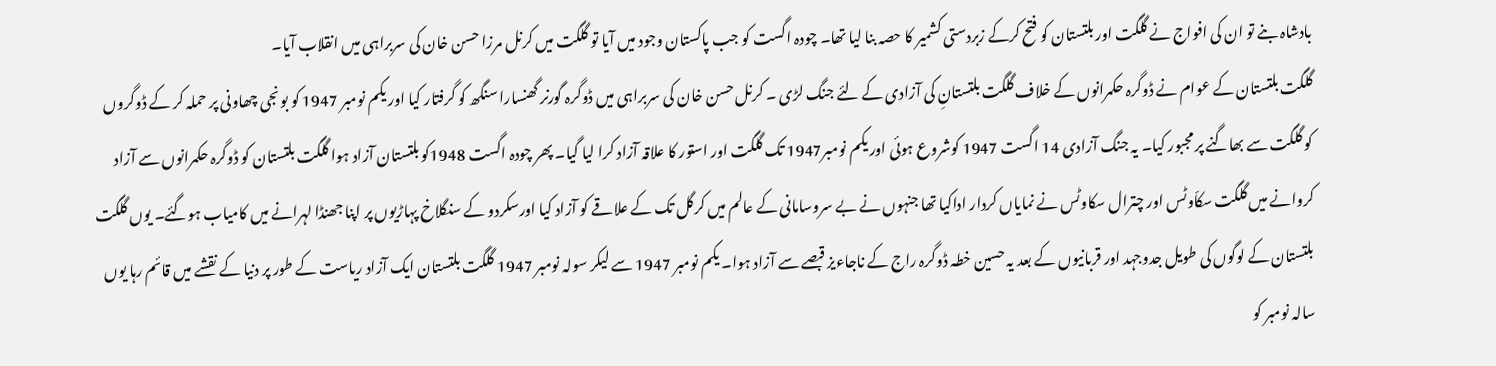بادشاہ بنے تو ان کی افواج نے گلگت اور بلتستان کو فتح کرکے زبردستی کشمیر کا حصہ بنا لیا تھا۔ چودہ اگست کو جب پاکستان وجود میں آیا تو گلگت میں کرنل مرزا حسن خان کی سربراہی میں انقلاب آیا۔
گلگت بلتستان کے عوام نے ڈوگرہ حکمرانوں کے خلاف گلگت بلتستانِ کی آزادی کے لئے جنگ لڑی ۔ کرنل حسن خان کی سربراہی میں ڈوگرہ گورنر گھنسارا سنگھ کو گرفتار کیا اور یکم نومبر 1947 کو بونجی چھاونی پر حملہ کر کے ڈوگروں کو گلگت سے بھاگنے پر مجبور کیا۔ یہ جنگ آزادی 14 اگست 1947 کوشروع ہوئی اور یکم نومبر1947 تک گلگت اور استور کا علاقہ آزاد کرا لیا گیا۔ پھر چودہ اگست 1948کو بلتستان آزاد ہوا گلگت بلتستان کو ڈوگرہ حکمرانوں سے آزاد کروانے میں گلگت سکاّوٹس اور چترال سکاوٹس نے نمایاں کردار اداکیا تھا جنہوں نے بے سروسامانی کے عالم میں کرگل تک کے علاقے کو آزاد کیا اورسکردو کے سنگلاخ پہاڑیوں پر اپنا جھنڈا لہرانے میں کامیاب ہوگئے۔ یوں گلگت بلتستان کے لوگوں کی طویل جدوجہد اور قربانیوں کے بعد یہ حسین خطہ ڈوگرہ راج کے ناجاءیز قبصے سے آزاد ہوا۔ یکم نومبر 1947 سے لیکر سولہ نومبر 1947 گلگت بلتستان ایک آزاد ریاست کے طور پر دنیا کے نقشے میں قائم رہا یوں سالہ نومبر کو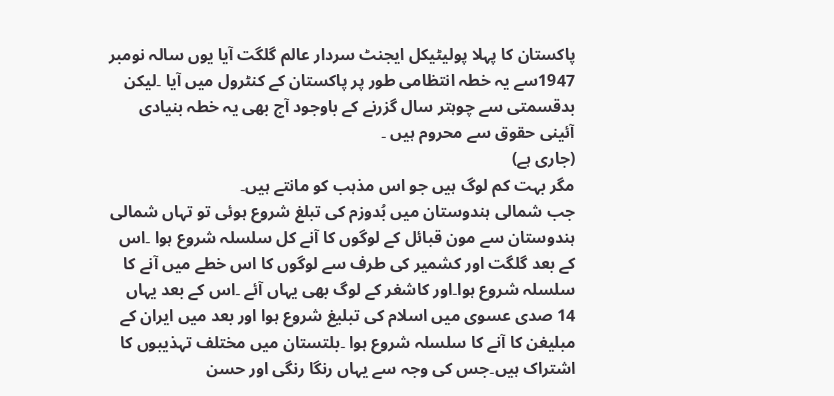پاکستان کا پہلا پولیٹیکل ایجنٹ سردار عالم گلگت آیا یوں سالہ نومبر 1947سے یہ خطہ انتظامی طور پر پاکستان کے کنٹرول میں آیا ۔لیکن بدقسمتی سے چوہتر سال گزرنے کے باوجود آج بھی یہ خطہ بنیادی آئینی حقوق سے محروم ہیں ۔
(جاری ہے)
مگر بہت کم لوگ ہیں جو اس مذہب کو مانتے ہیں۔
جب شمالی ہندوستان میں بُدوزم کی تبلغ شروع ہوئی تو تہاں شمالی ہندوستان سے مون قبائل کے لوگوں کا آنے کل سلسلہ شروع ہوا ۔اس کے بعد گلگت اور کشمیر کی طرف سے لوگوں کا اس خطے میں آنے کا سلسلہ شروع ہوا۔اور کاشغر کے لوگ بھی یہاں آئے ۔اس کے بعد یہاں 14 صدی عسوی میں اسلام کی تبلیغ شروع ہوا اور بعد میں ایران کے مبلیغن کا آنے کا سلسلہ شروع ہوا ۔بلتستان میں مختلف تہذیبوں کا اشتراک ہیں۔جس کی وجہ سے یہاں رنگا رنگی اور حسن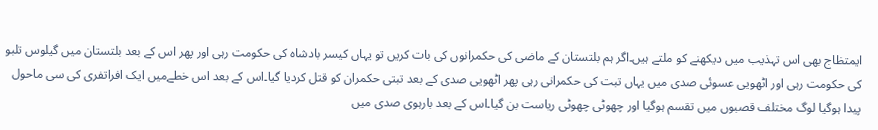ایمتظاج بھی اس تہذیب میں دیکھنے کو ملتے ہیں۔اگر ہم بلتستان کے ماضی کی حکمرانوں کی بات کریں تو یہاں کیسر بادشاہ کی حکومت رہی اور پھر اس کے بعد بلتستان میں گیلوس تلبو کی حکومت رہی اور اٹھویی عسوئی صدی میں یہاں تبت کی حکمرانی رہی پھر اٹھویی صدی کے بعد تبتی حکمران کو قتل کردیا گیا۔اس کے بعد اس خطےمیں ایک افراتفری کی سی ماحول پیدا ہوگیا لوگ مختلف قصبوں میں تقسم ہوگیا اور چھوٹی چھوٹی ریاست بن گیا۔اس کے بعد بارہوی صدی میں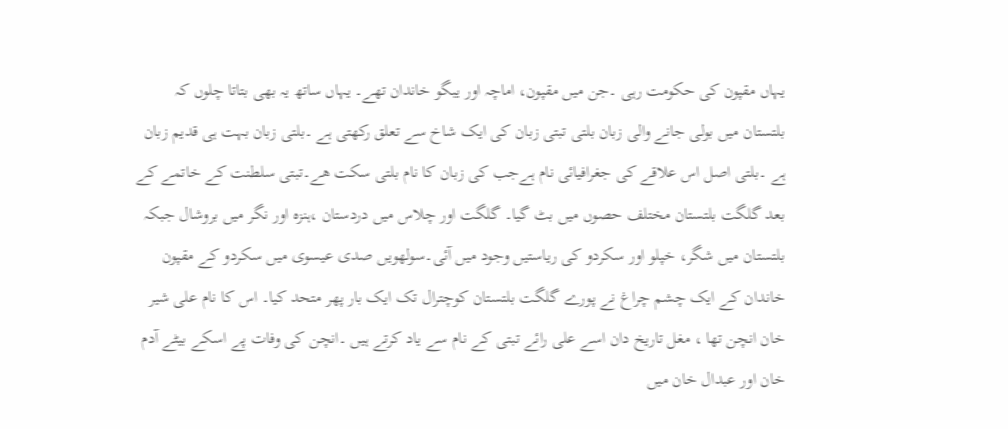یہاں مقپون کی حکومت رہی ۔جن میں مقپون، اماچہ اور یبگو خاندان تھے۔ یہاں ساتھ یہ بھی بتاتا چلوں کہ بلتستان میں بولی جانے والی زبان بلتی تبتی زبان کی ایک شاخ سے تعلق رکھتی ہے ۔بلتی زبان بہت ہی قدیم زبان ہے ۔بلتی اصل اس علاقے کی جغرافیائی نام ہےجب کی زبان کا نام بلتی سکت ھے۔تبتی سلطنت کے خاتمے کے بعد گلگت بلتستان مختلف حصوں میں بٹ گیا۔ گلگت اور چلاس میں دردستان ،ہنزہ اور نگر میں بروشال جبکہ بلتستان میں شگر، خپلو اور سکردو کی ریاستیں وجود میں آئی۔سولھویں صدی عیسوی میں سکردو کے مقپون خاندان کے ایک چشم چراغ نے پورے گلگت بلتستان کوچترال تک ایک بار پھر متحد کیا۔ اس کا نام علی شیر خان انچن تھا ، مغل تاریخ دان اسے علی رائے تبتی کے نام سے یاد کرتے ہیں ۔انچن کی وفات پے اسکے بیٹے آدم خان اور عبدال خان میں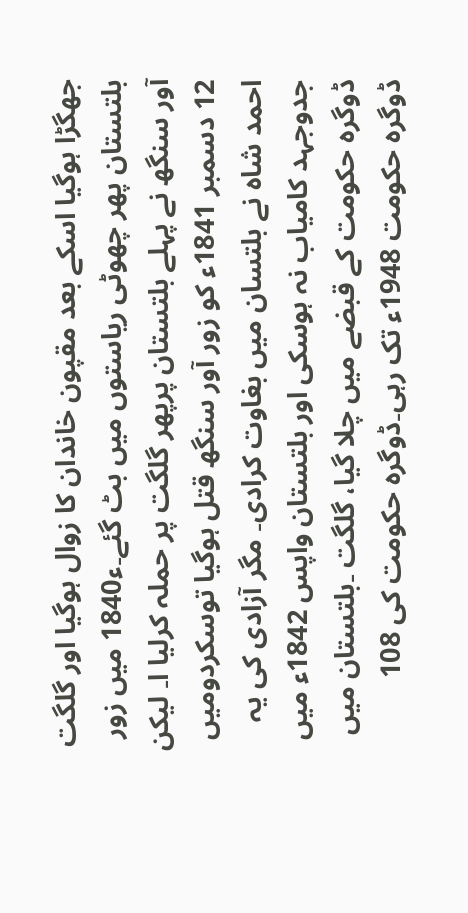جھگڑا ہوگیا اسکے بعد مقپون خاندان کا زوال ہوگیا اور گلگت بلتستان پھر چھوٹی ریاستوں میں بٹ گئے۔ء1840 میں زور آور سنگھ نے پہلے بلتستان پرپھر گلگت پر حملہ کرلیا ا۔ لیکن 12 دسمبر 1841ء کو زور آور سنگھ قتل ہوگیا توسکردومیں احمد شاہ نے بلتسان میں بغاوت کرادی۔ مگر آزادی کی یہ جدوجہد کامیاب نہ ہوسکی اور بلتستان واپس 1842ء میں ڈوگرہ حکومت کے قبضے میں چلا گیا، گلگت ۔بلتستان میں ڈوگرہ حکومت 1948ء تک رہی۔ڈوگرہ حکومت کی 108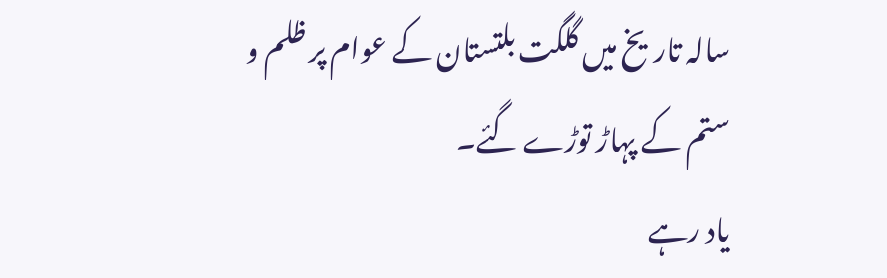سالہ تاریخ میں گلگت بلتستان کے عوام پر ظلم و ستم کے پہاڑ توڑے گئے۔
یاد رہے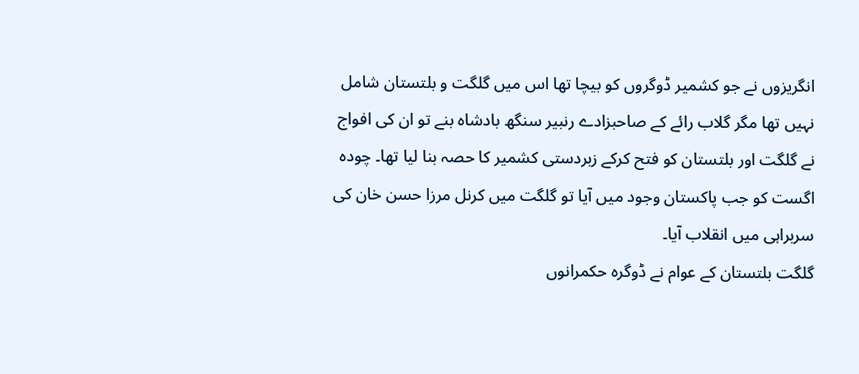انگریزوں نے جو کشمیر ڈوگروں کو بیچا تھا اس میں گلگت و بلتستان شامل نہیں تھا مگر گلاب رائے کے صاحبزادے رنبیر سنگھ بادشاہ بنے تو ان کی افواج نے گلگت اور بلتستان کو فتح کرکے زبردستی کشمیر کا حصہ بنا لیا تھا۔ چودہ اگست کو جب پاکستان وجود میں آیا تو گلگت میں کرنل مرزا حسن خان کی سربراہی میں انقلاب آیا۔
گلگت بلتستان کے عوام نے ڈوگرہ حکمرانوں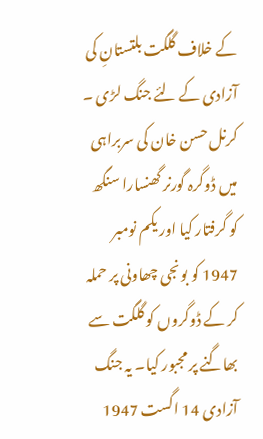کے خلاف گلگت بلتستانِ کی آزادی کے لئے جنگ لڑی ۔ کرنل حسن خان کی سربراہی میں ڈوگرہ گورنر گھنسارا سنگھ کو گرفتار کیا اور یکم نومبر 1947 کو بونجی چھاونی پر حملہ کر کے ڈوگروں کو گلگت سے بھاگنے پر مجبور کیا۔ یہ جنگ آزادی 14 اگست 1947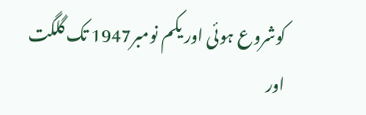کوشروع ہوئی اور یکم نومبر1947 تک گلگت اور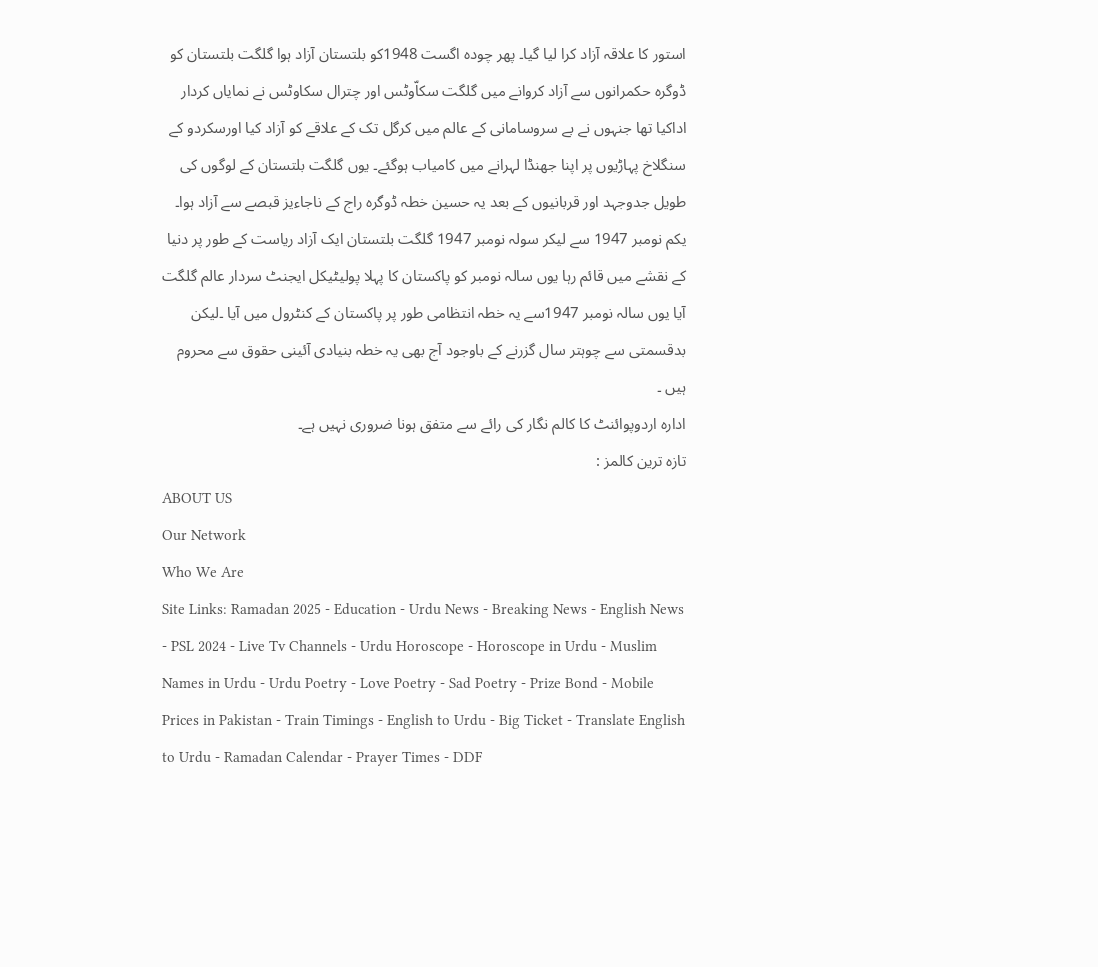استور کا علاقہ آزاد کرا لیا گیا۔ پھر چودہ اگست 1948کو بلتستان آزاد ہوا گلگت بلتستان کو ڈوگرہ حکمرانوں سے آزاد کروانے میں گلگت سکاّوٹس اور چترال سکاوٹس نے نمایاں کردار اداکیا تھا جنہوں نے بے سروسامانی کے عالم میں کرگل تک کے علاقے کو آزاد کیا اورسکردو کے سنگلاخ پہاڑیوں پر اپنا جھنڈا لہرانے میں کامیاب ہوگئے۔ یوں گلگت بلتستان کے لوگوں کی طویل جدوجہد اور قربانیوں کے بعد یہ حسین خطہ ڈوگرہ راج کے ناجاءیز قبصے سے آزاد ہوا۔ یکم نومبر 1947 سے لیکر سولہ نومبر 1947 گلگت بلتستان ایک آزاد ریاست کے طور پر دنیا کے نقشے میں قائم رہا یوں سالہ نومبر کو پاکستان کا پہلا پولیٹیکل ایجنٹ سردار عالم گلگت آیا یوں سالہ نومبر 1947سے یہ خطہ انتظامی طور پر پاکستان کے کنٹرول میں آیا ۔لیکن بدقسمتی سے چوہتر سال گزرنے کے باوجود آج بھی یہ خطہ بنیادی آئینی حقوق سے محروم ہیں ۔
ادارہ اردوپوائنٹ کا کالم نگار کی رائے سے متفق ہونا ضروری نہیں ہے۔
تازہ ترین کالمز :
ABOUT US
Our Network
Who We Are
Site Links: Ramadan 2025 - Education - Urdu News - Breaking News - English News - PSL 2024 - Live Tv Channels - Urdu Horoscope - Horoscope in Urdu - Muslim Names in Urdu - Urdu Poetry - Love Poetry - Sad Poetry - Prize Bond - Mobile Prices in Pakistan - Train Timings - English to Urdu - Big Ticket - Translate English to Urdu - Ramadan Calendar - Prayer Times - DDF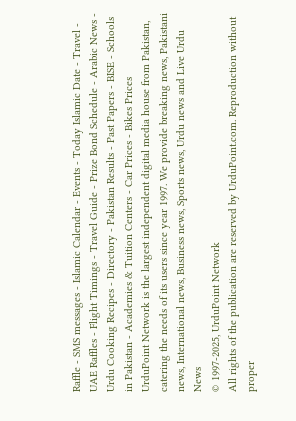Raffle - SMS messages - Islamic Calendar - Events - Today Islamic Date - Travel - UAE Raffles - Flight Timings - Travel Guide - Prize Bond Schedule - Arabic News - Urdu Cooking Recipes - Directory - Pakistan Results - Past Papers - BISE - Schools in Pakistan - Academies & Tuition Centers - Car Prices - Bikes Prices
UrduPoint Network is the largest independent digital media house from Pakistan, catering the needs of its users since year 1997. We provide breaking news, Pakistani news, International news, Business news, Sports news, Urdu news and Live Urdu News
© 1997-2025, UrduPoint Network
All rights of the publication are reserved by UrduPoint.com. Reproduction without proper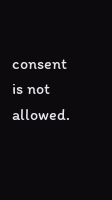consent is not allowed.